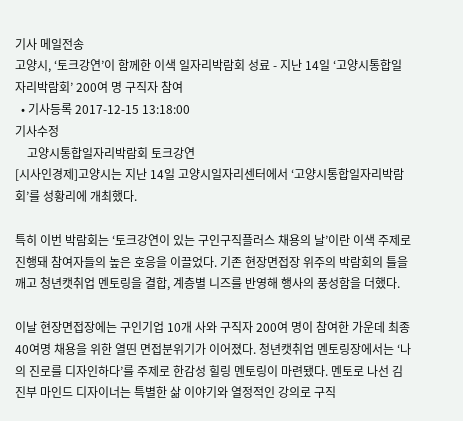기사 메일전송
고양시, ‘토크강연’이 함께한 이색 일자리박람회 성료 - 지난 14일 ‘고양시통합일자리박람회’ 200여 명 구직자 참여
  • 기사등록 2017-12-15 13:18:00
기사수정
    고양시통합일자리박람회 토크강연
[시사인경제]고양시는 지난 14일 고양시일자리센터에서 ‘고양시통합일자리박람회’를 성황리에 개최했다.

특히 이번 박람회는 ‘토크강연이 있는 구인구직플러스 채용의 날’이란 이색 주제로 진행돼 참여자들의 높은 호응을 이끌었다. 기존 현장면접장 위주의 박람회의 틀을 깨고 청년캣취업 멘토링을 결합, 계층별 니즈를 반영해 행사의 풍성함을 더했다.

이날 현장면접장에는 구인기업 10개 사와 구직자 200여 명이 참여한 가운데 최종 40여명 채용을 위한 열띤 면접분위기가 이어졌다. 청년캣취업 멘토링장에서는 ‘나의 진로를 디자인하다’를 주제로 한감성 힐링 멘토링이 마련됐다. 멘토로 나선 김진부 마인드 디자이너는 특별한 삶 이야기와 열정적인 강의로 구직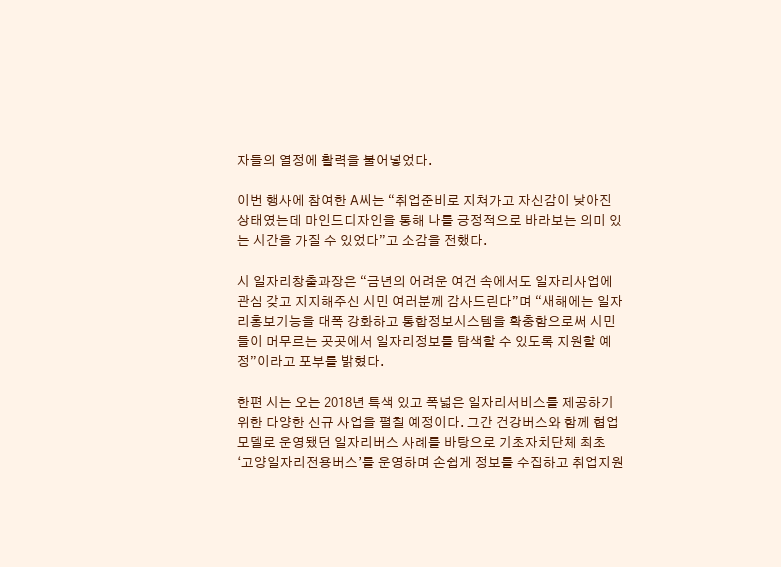자들의 열정에 활력을 불어넣었다.

이번 행사에 참여한 A씨는 “취업준비로 지쳐가고 자신감이 낮아진 상태였는데 마인드디자인을 통해 나를 긍정적으로 바라보는 의미 있는 시간을 가질 수 있었다”고 소감을 전했다.

시 일자리창출과장은 “금년의 어려운 여건 속에서도 일자리사업에 관심 갖고 지지해주신 시민 여러분께 감사드린다”며 “새해에는 일자리홍보기능을 대폭 강화하고 통합정보시스템을 확충함으로써 시민들이 머무르는 곳곳에서 일자리정보를 탐색할 수 있도록 지원할 예정”이라고 포부를 밝혔다.

한편 시는 오는 2018년 특색 있고 폭넓은 일자리서비스를 제공하기 위한 다양한 신규 사업을 펼칠 예정이다. 그간 건강버스와 함께 협업모델로 운영됐던 일자리버스 사례를 바탕으로 기초자치단체 최초 ‘고양일자리전용버스’를 운영하며 손쉽게 정보를 수집하고 취업지원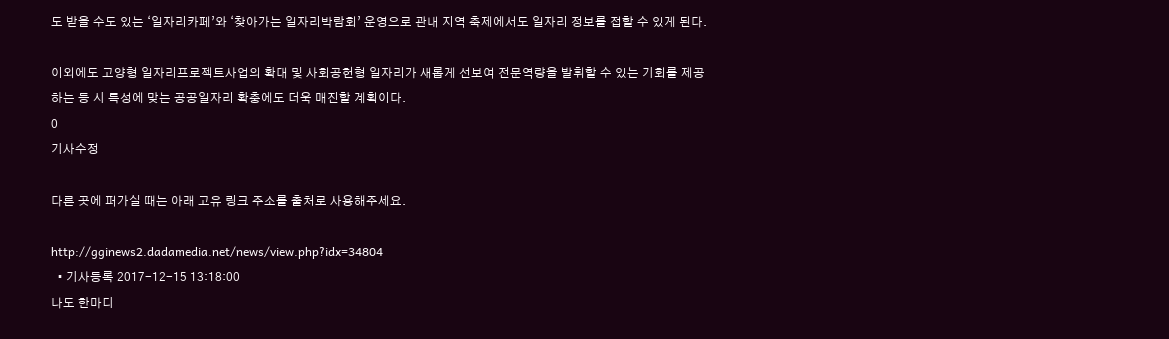도 받을 수도 있는 ‘일자리카페’와 ‘찾아가는 일자리박람회’ 운영으로 관내 지역 축제에서도 일자리 정보를 접할 수 있게 된다.

이외에도 고양형 일자리프로젝트사업의 확대 및 사회공헌형 일자리가 새롭게 선보여 전문역량을 발휘할 수 있는 기회를 제공하는 등 시 특성에 맞는 공공일자리 확충에도 더욱 매진할 계획이다.
0
기사수정

다른 곳에 퍼가실 때는 아래 고유 링크 주소를 출처로 사용해주세요.

http://gginews2.dadamedia.net/news/view.php?idx=34804
  • 기사등록 2017-12-15 13:18:00
나도 한마디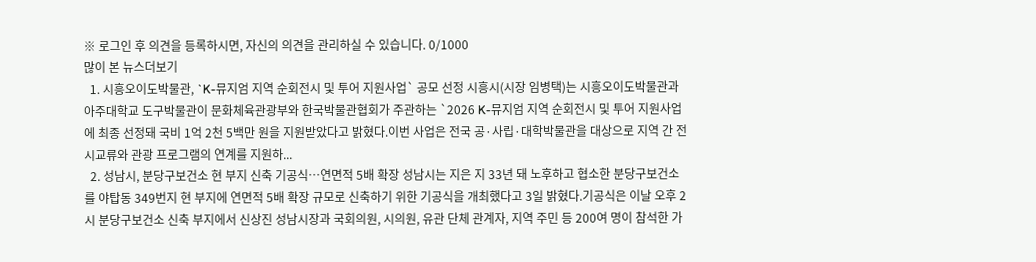※ 로그인 후 의견을 등록하시면, 자신의 의견을 관리하실 수 있습니다. 0/1000
많이 본 뉴스더보기
  1. 시흥오이도박물관, `K-뮤지엄 지역 순회전시 및 투어 지원사업` 공모 선정 시흥시(시장 임병택)는 시흥오이도박물관과 아주대학교 도구박물관이 문화체육관광부와 한국박물관협회가 주관하는 `2026 K-뮤지엄 지역 순회전시 및 투어 지원사업에 최종 선정돼 국비 1억 2천 5백만 원을 지원받았다고 밝혔다.이번 사업은 전국 공·사립·대학박물관을 대상으로 지역 간 전시교류와 관광 프로그램의 연계를 지원하...
  2. 성남시, 분당구보건소 현 부지 신축 기공식…연면적 5배 확장 성남시는 지은 지 33년 돼 노후하고 협소한 분당구보건소를 야탑동 349번지 현 부지에 연면적 5배 확장 규모로 신축하기 위한 기공식을 개최했다고 3일 밝혔다.기공식은 이날 오후 2시 분당구보건소 신축 부지에서 신상진 성남시장과 국회의원, 시의원, 유관 단체 관계자, 지역 주민 등 200여 명이 참석한 가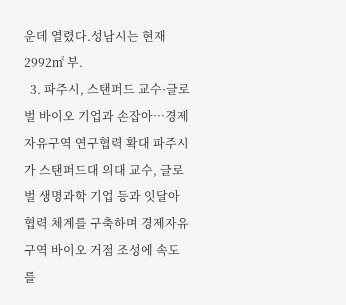운데 열렸다.성남시는 현재 2992㎡ 부.
  3. 파주시, 스탠퍼드 교수·글로벌 바이오 기업과 손잡아…경제자유구역 연구협력 확대 파주시가 스탠퍼드대 의대 교수, 글로벌 생명과학 기업 등과 잇달아 협력 체계를 구축하며 경제자유구역 바이오 거점 조성에 속도를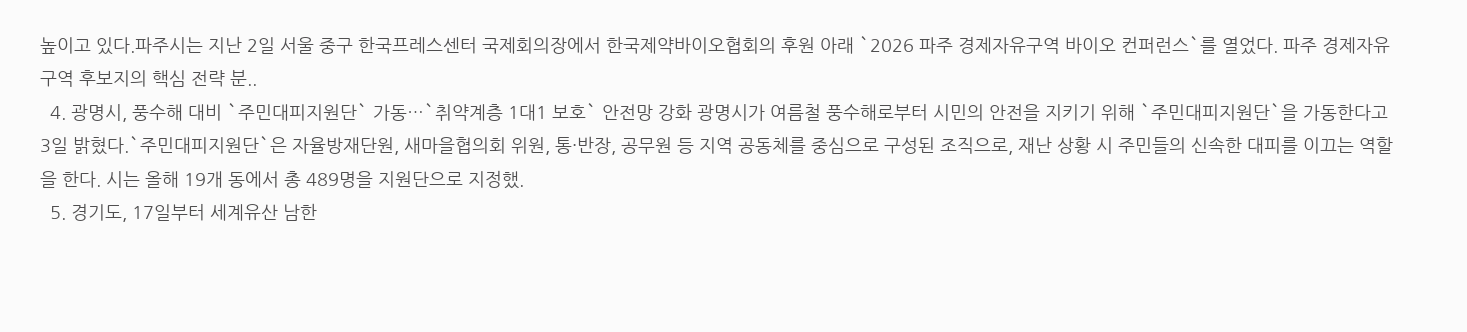높이고 있다.파주시는 지난 2일 서울 중구 한국프레스센터 국제회의장에서 한국제약바이오협회의 후원 아래 `2026 파주 경제자유구역 바이오 컨퍼런스`를 열었다. 파주 경제자유구역 후보지의 핵심 전략 분..
  4. 광명시, 풍수해 대비 `주민대피지원단` 가동…`취약계층 1대1 보호` 안전망 강화 광명시가 여름철 풍수해로부터 시민의 안전을 지키기 위해 `주민대피지원단`을 가동한다고 3일 밝혔다.`주민대피지원단`은 자율방재단원, 새마을협의회 위원, 통·반장, 공무원 등 지역 공동체를 중심으로 구성된 조직으로, 재난 상황 시 주민들의 신속한 대피를 이끄는 역할을 한다. 시는 올해 19개 동에서 총 489명을 지원단으로 지정했.
  5. 경기도, 17일부터 세계유산 남한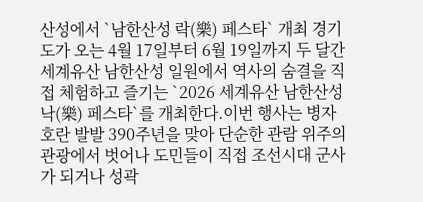산성에서 `남한산성 락(樂) 페스타` 개최 경기도가 오는 4월 17일부터 6월 19일까지 두 달간 세계유산 남한산성 일원에서 역사의 숨결을 직접 체험하고 즐기는 `2026 세계유산 남한산성 낙(樂) 페스타`를 개최한다.이번 행사는 병자호란 발발 390주년을 맞아 단순한 관람 위주의 관광에서 벗어나 도민들이 직접 조선시대 군사가 되거나 성곽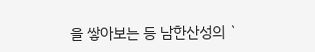을 쌓아보는 등 남한산성의 `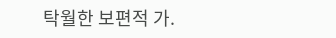탁월한 보편적 가.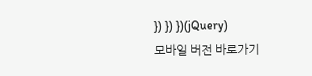}) }) })(jQuery)
모바일 버전 바로가기